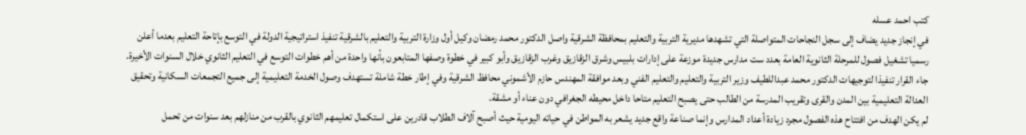كتب احمد عسله
في إنجاز جديد يضاف إلى سجل النجاحات المتواصلة التي تشهدها مديرية التربية والتعليم بمحافظة الشرقية واصل الدكتور محمد رمضان وكيل أول وزارة التربية والتعليم بالشرقية تنفيذ استراتيجية الدولة في التوسع بإتاحة التعليم بعدما أعلن رسميا تشغيل فصول للمرحلة الثانوية العامة بعدد ست مدارس جديدة موزعة على إدارات بلبيس وشرق الزقازيق وغرب الزقازيق وأبو كبير في خطوة وصفها المتابعون بأنها واحدة من أهم خطوات التوسع في التعليم الثانوي خلال السنوات الأخيرة.
جاء القرار تنفيذا لتوجيهات الدكتور محمد عبداللطيف وزير التربية والتعليم والتعليم الفني وبعد موافقة المهندس حازم الأشموني محافظ الشرقية وفي إطار خطة شاملة تستهدف وصول الخدمة التعليمية إلى جميع التجمعات السكانية وتحقيق العدالة التعليمية بين المدن والقرى وتقريب المدرسة من الطالب حتى يصبح التعليم متاحا داخل محيطه الجغرافي دون عناء أو مشقة.
لم يكن الهدف من افتتاح هذه الفصول مجرد زيادة أعداد المدارس وإنما صناعة واقع جديد يشعر به المواطن في حياته اليومية حيث أصبح آلاف الطلاب قادرين على استكمال تعليمهم الثانوي بالقرب من منازلهم بعد سنوات من تحمل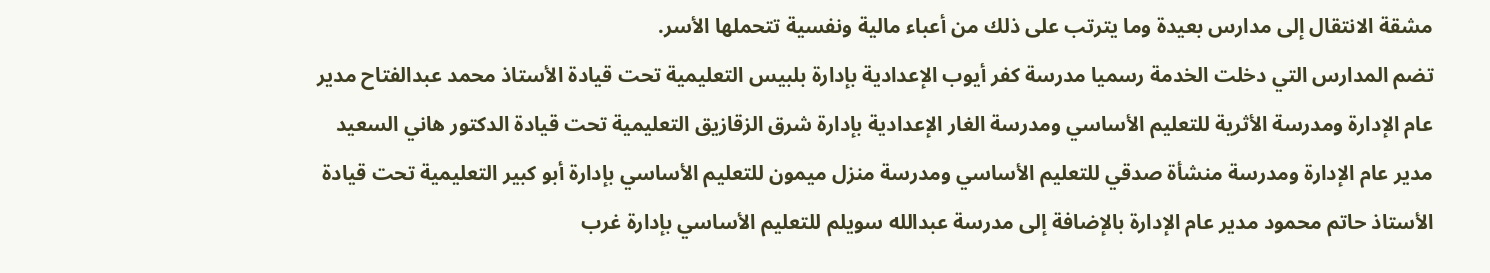مشقة الانتقال إلى مدارس بعيدة وما يترتب على ذلك من أعباء مالية ونفسية تتحملها الأسر.
تضم المدارس التي دخلت الخدمة رسميا مدرسة كفر أيوب الإعدادية بإدارة بلبيس التعليمية تحت قيادة الأستاذ محمد عبدالفتاح مدير عام الإدارة ومدرسة الأثرية للتعليم الأساسي ومدرسة الغار الإعدادية بإدارة شرق الزقازيق التعليمية تحت قيادة الدكتور هاني السعيد مدير عام الإدارة ومدرسة منشأة صدقي للتعليم الأساسي ومدرسة منزل ميمون للتعليم الأساسي بإدارة أبو كبير التعليمية تحت قيادة الأستاذ حاتم محمود مدير عام الإدارة بالإضافة إلى مدرسة عبدالله سويلم للتعليم الأساسي بإدارة غرب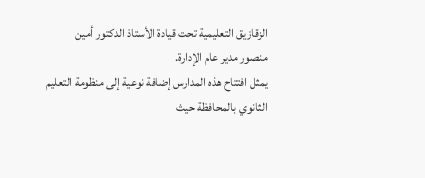الزقازيق التعليمية تحت قيادة الأستاذ الدكتور أمين منصور مدير عام الإدارة.
يمثل افتتاح هذه المدارس إضافة نوعية إلى منظومة التعليم الثانوي بالمحافظة حيث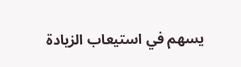يسهم في استيعاب الزيادة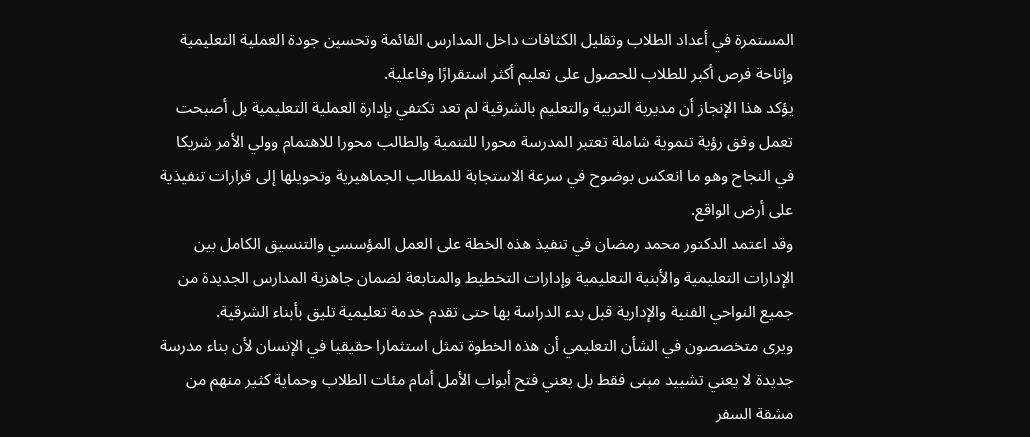المستمرة في أعداد الطلاب وتقليل الكثافات داخل المدارس القائمة وتحسين جودة العملية التعليمية وإتاحة فرص أكبر للطلاب للحصول على تعليم أكثر استقرارًا وفاعلية.
يؤكد هذا الإنجاز أن مديرية التربية والتعليم بالشرقية لم تعد تكتفي بإدارة العملية التعليمية بل أصبحت تعمل وفق رؤية تنموية شاملة تعتبر المدرسة محورا للتنمية والطالب محورا للاهتمام وولي الأمر شريكا في النجاح وهو ما انعكس بوضوح في سرعة الاستجابة للمطالب الجماهيرية وتحويلها إلى قرارات تنفيذية على أرض الواقع.
وقد اعتمد الدكتور محمد رمضان في تنفيذ هذه الخطة على العمل المؤسسي والتنسيق الكامل بين الإدارات التعليمية والأبنية التعليمية وإدارات التخطيط والمتابعة لضمان جاهزية المدارس الجديدة من جميع النواحي الفنية والإدارية قبل بدء الدراسة بها حتى تقدم خدمة تعليمية تليق بأبناء الشرقية.
ويرى متخصصون في الشأن التعليمي أن هذه الخطوة تمثل استثمارا حقيقيا في الإنسان لأن بناء مدرسة جديدة لا يعني تشييد مبنى فقط بل يعني فتح أبواب الأمل أمام مئات الطلاب وحماية كثير منهم من مشقة السفر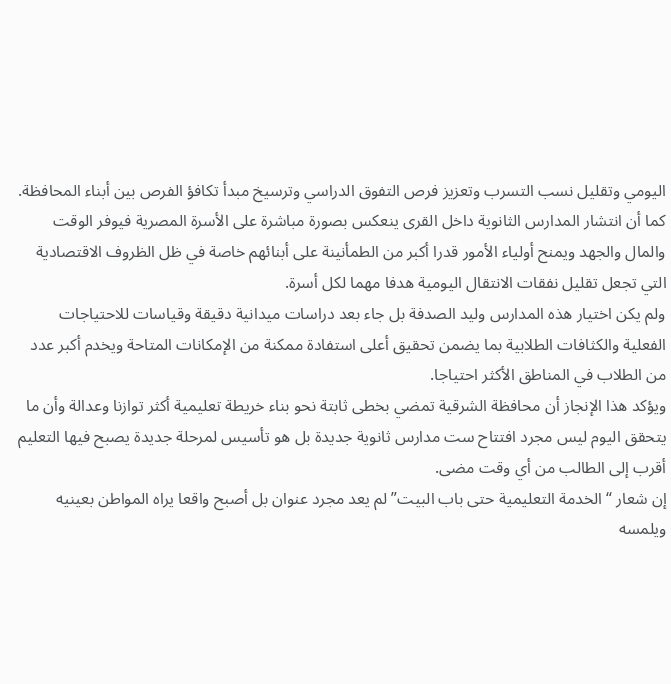اليومي وتقليل نسب التسرب وتعزيز فرص التفوق الدراسي وترسيخ مبدأ تكافؤ الفرص بين أبناء المحافظة.
كما أن انتشار المدارس الثانوية داخل القرى ينعكس بصورة مباشرة على الأسرة المصرية فيوفر الوقت والمال والجهد ويمنح أولياء الأمور قدرا أكبر من الطمأنينة على أبنائهم خاصة في ظل الظروف الاقتصادية التي تجعل تقليل نفقات الانتقال اليومية هدفا مهما لكل أسرة.
ولم يكن اختيار هذه المدارس وليد الصدفة بل جاء بعد دراسات ميدانية دقيقة وقياسات للاحتياجات الفعلية والكثافات الطلابية بما يضمن تحقيق أعلى استفادة ممكنة من الإمكانات المتاحة ويخدم أكبر عدد من الطلاب في المناطق الأكثر احتياجا.
ويؤكد هذا الإنجاز أن محافظة الشرقية تمضي بخطى ثابتة نحو بناء خريطة تعليمية أكثر توازنا وعدالة وأن ما يتحقق اليوم ليس مجرد افتتاح ست مدارس ثانوية جديدة بل هو تأسيس لمرحلة جديدة يصبح فيها التعليم أقرب إلى الطالب من أي وقت مضى.
إن شعار “الخدمة التعليمية حتى باب البيت” لم يعد مجرد عنوان بل أصبح واقعا يراه المواطن بعينيه ويلمسه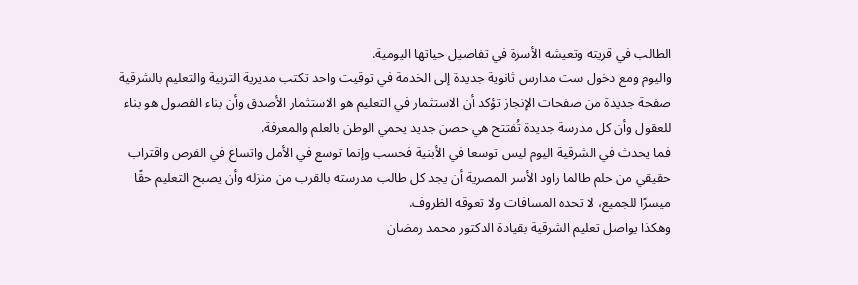الطالب في قريته وتعيشه الأسرة في تفاصيل حياتها اليومية.
واليوم ومع دخول ست مدارس ثانوية جديدة إلى الخدمة في توقيت واحد تكتب مديرية التربية والتعليم بالشرقية صفحة جديدة من صفحات الإنجاز تؤكد أن الاستثمار في التعليم هو الاستثمار الأصدق وأن بناء الفصول هو بناء للعقول وأن كل مدرسة جديدة تُفتتح هي حصن جديد يحمي الوطن بالعلم والمعرفة.
فما يحدث في الشرقية اليوم ليس توسعا في الأبنية فحسب وإنما توسع في الأمل واتساع في الفرص واقتراب حقيقي من حلم طالما راود الأسر المصرية أن يجد كل طالب مدرسته بالقرب من منزله وأن يصبح التعليم حقًا ميسرًا للجميع، لا تحده المسافات ولا تعوقه الظروف.
وهكذا يواصل تعليم الشرقية بقيادة الدكتور محمد رمضان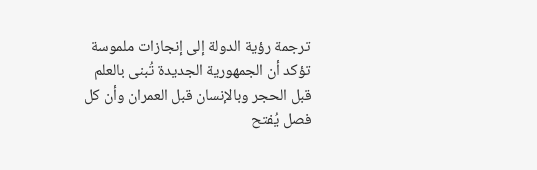ترجمة رؤية الدولة إلى إنجازات ملموسة تؤكد أن الجمهورية الجديدة تُبنى بالعلم قبل الحجر وبالإنسان قبل العمران وأن كل فصل يُفتح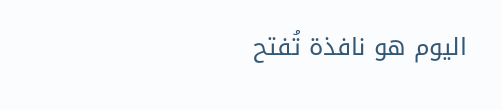اليوم هو نافذة تُفتح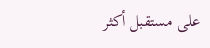على مستقبل أكثر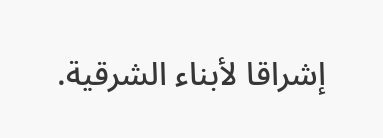إشراقا لأبناء الشرقية.